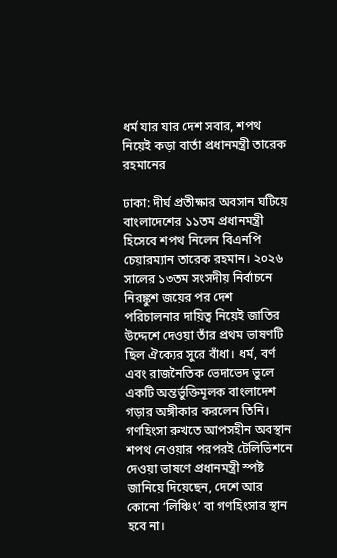ধর্ম যার যার দেশ সবার, শপথ নিয়েই কড়া বার্তা প্রধানমন্ত্রী তারেক রহমানের

ঢাকা: দীর্ঘ প্রতীক্ষার অবসান ঘটিয়ে বাংলাদেশের ১১তম প্রধানমন্ত্রী হিসেবে শপথ নিলেন বিএনপি চেয়ারম্যান তারেক রহমান। ২০২৬ সালের ১৩তম সংসদীয় নির্বাচনে নিরঙ্কুশ জয়ের পর দেশ পরিচালনার দায়িত্ব নিয়েই জাতির উদ্দেশে দেওয়া তাঁর প্রথম ভাষণটি ছিল ঐক্যের সুরে বাঁধা। ধর্ম, বর্ণ এবং রাজনৈতিক ভেদাভেদ ভুলে একটি অন্তর্ভুক্তিমূলক বাংলাদেশ গড়ার অঙ্গীকার করলেন তিনি।
গণহিংসা রুখতে আপসহীন অবস্থান
শপথ নেওয়ার পরপরই টেলিভিশনে দেওয়া ভাষণে প্রধানমন্ত্রী স্পষ্ট জানিয়ে দিয়েছেন, দেশে আর কোনো ‘লিঞ্চিং’ বা গণহিংসার স্থান হবে না।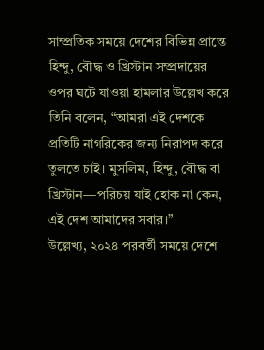সাম্প্রতিক সময়ে দেশের বিভিন্ন প্রান্তে হিন্দু, বৌদ্ধ ও খ্রিস্টান সম্প্রদায়ের ওপর ঘটে যাওয়া হামলার উল্লেখ করে তিনি বলেন, “আমরা এই দেশকে প্রতিটি নাগরিকের জন্য নিরাপদ করে তুলতে চাই। মুসলিম, হিন্দু, বৌদ্ধ বা খ্রিস্টান—পরিচয় যাই হোক না কেন, এই দেশ আমাদের সবার।”
উল্লেখ্য, ২০২৪ পরবর্তী সময়ে দেশে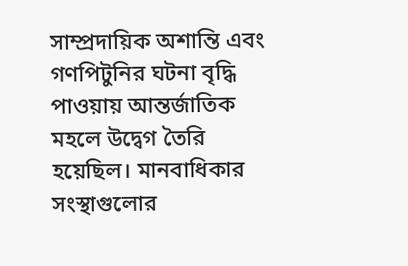সাম্প্রদায়িক অশান্তি এবং গণপিটুনির ঘটনা বৃদ্ধি পাওয়ায় আন্তর্জাতিক মহলে উদ্বেগ তৈরি হয়েছিল। মানবাধিকার সংস্থাগুলোর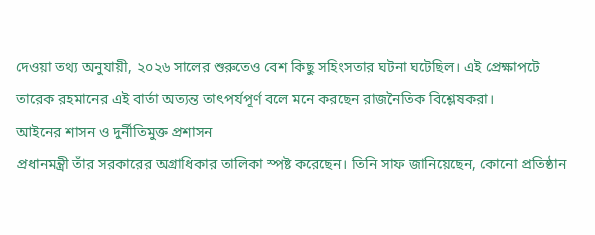দেওয়া তথ্য অনুযায়ী, ২০২৬ সালের শুরুতেও বেশ কিছু সহিংসতার ঘটনা ঘটেছিল। এই প্রেক্ষাপটে তারেক রহমানের এই বার্তা অত্যন্ত তাৎপর্যপূর্ণ বলে মনে করছেন রাজনৈতিক বিশ্লেষকরা।
আইনের শাসন ও দুর্নীতিমুক্ত প্রশাসন
প্রধানমন্ত্রী তাঁর সরকারের অগ্রাধিকার তালিকা স্পষ্ট করেছেন। তিনি সাফ জানিয়েছেন, কোনো প্রতিষ্ঠান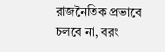রাজনৈতিক প্রভাবে চলবে না, বরং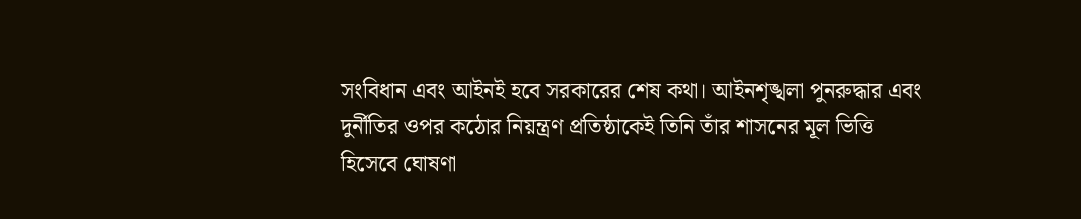সংবিধান এবং আইনই হবে সরকারের শেষ কথা। আইনশৃঙ্খলা পুনরুদ্ধার এবং দুর্নীতির ওপর কঠোর নিয়ন্ত্রণ প্রতিষ্ঠাকেই তিনি তাঁর শাসনের মূল ভিত্তি হিসেবে ঘোষণা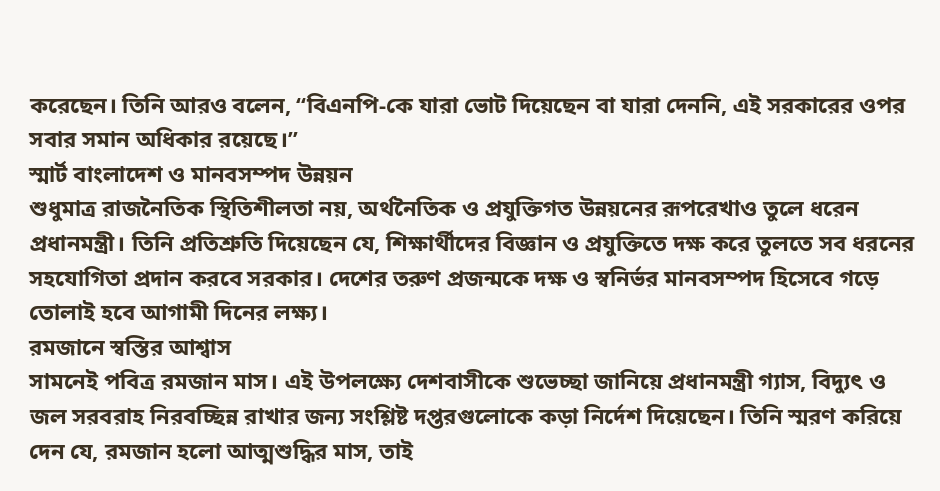করেছেন। তিনি আরও বলেন, “বিএনপি-কে যারা ভোট দিয়েছেন বা যারা দেননি, এই সরকারের ওপর সবার সমান অধিকার রয়েছে।”
স্মার্ট বাংলাদেশ ও মানবসম্পদ উন্নয়ন
শুধুমাত্র রাজনৈতিক স্থিতিশীলতা নয়, অর্থনৈতিক ও প্রযুক্তিগত উন্নয়নের রূপরেখাও তুলে ধরেন প্রধানমন্ত্রী। তিনি প্রতিশ্রুতি দিয়েছেন যে, শিক্ষার্থীদের বিজ্ঞান ও প্রযুক্তিতে দক্ষ করে তুলতে সব ধরনের সহযোগিতা প্রদান করবে সরকার। দেশের তরুণ প্রজন্মকে দক্ষ ও স্বনির্ভর মানবসম্পদ হিসেবে গড়ে তোলাই হবে আগামী দিনের লক্ষ্য।
রমজানে স্বস্তির আশ্বাস
সামনেই পবিত্র রমজান মাস। এই উপলক্ষ্যে দেশবাসীকে শুভেচ্ছা জানিয়ে প্রধানমন্ত্রী গ্যাস, বিদ্যুৎ ও জল সরবরাহ নিরবচ্ছিন্ন রাখার জন্য সংশ্লিষ্ট দপ্তরগুলোকে কড়া নির্দেশ দিয়েছেন। তিনি স্মরণ করিয়ে দেন যে, রমজান হলো আত্মশুদ্ধির মাস, তাই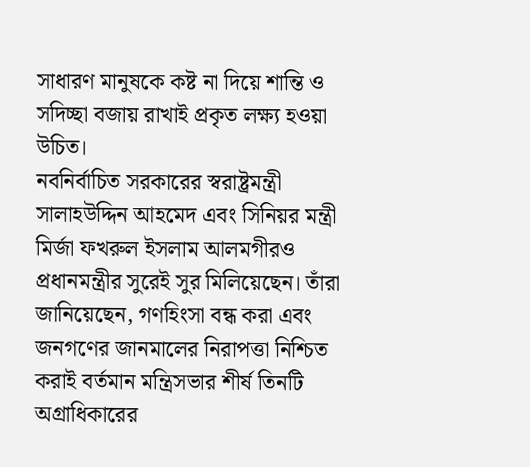সাধারণ মানুষকে কষ্ট না দিয়ে শান্তি ও সদিচ্ছা বজায় রাখাই প্রকৃত লক্ষ্য হওয়া উচিত।
নবনির্বাচিত সরকারের স্বরাষ্ট্রমন্ত্রী সালাহউদ্দিন আহমেদ এবং সিনিয়র মন্ত্রী মির্জা ফখরুল ইসলাম আলমগীরও প্রধানমন্ত্রীর সুরেই সুর মিলিয়েছেন। তাঁরা জানিয়েছেন, গণহিংসা বন্ধ করা এবং জনগণের জানমালের নিরাপত্তা নিশ্চিত করাই বর্তমান মন্ত্রিসভার শীর্ষ তিনটি অগ্রাধিকারের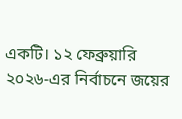একটি। ১২ ফেব্রুয়ারি ২০২৬-এর নির্বাচনে জয়ের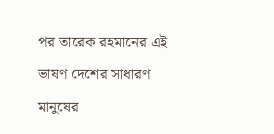পর তারেক রহমানের এই ভাষণ দেশের সাধারণ মানুষের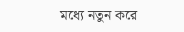মধ্যে নতুন করে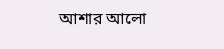আশার আলো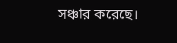সঞ্চার করেছে।